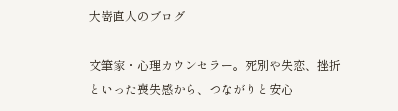大嵜直人のブログ

文筆家・心理カウンセラー。死別や失恋、挫折といった喪失感から、つながりと安心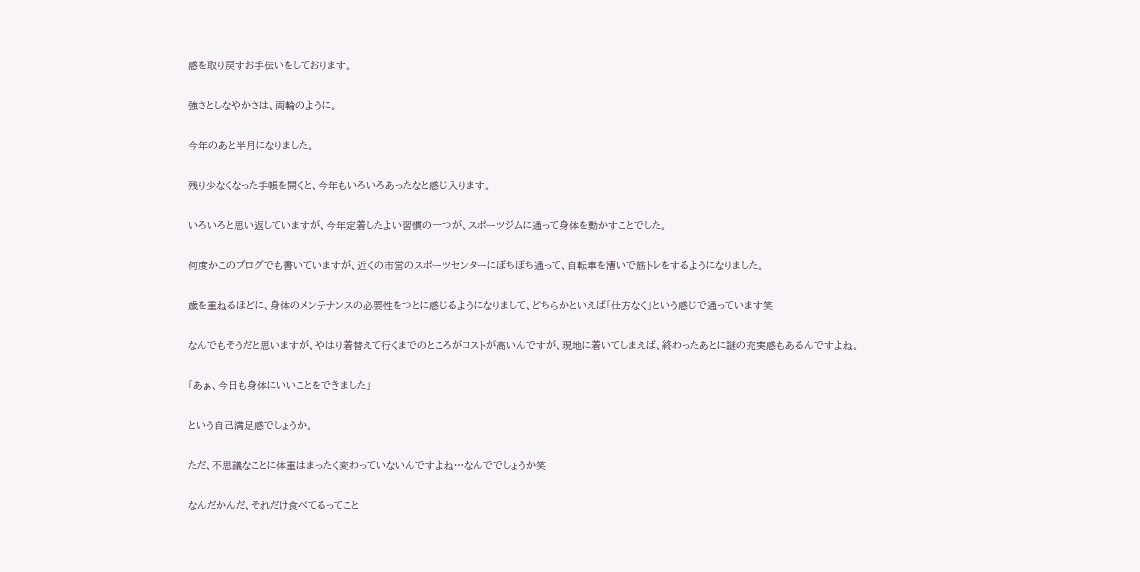感を取り戻すお手伝いをしております。

強さとしなやかさは、両輪のように。

今年のあと半月になりました。

残り少なくなった手帳を開くと、今年もいろいろあったなと感じ入ります。

いろいろと思い返していますが、今年定着したよい習慣の一つが、スポーツジムに通って身体を動かすことでした。

何度かこのブログでも書いていますが、近くの市営のスポーツセンターにぼちぼち通って、自転車を漕いで筋トレをするようになりました。

歳を重ねるほどに、身体のメンテナンスの必要性をつとに感じるようになりまして、どちらかといえば「仕方なく」という感じで通っています笑

なんでもそうだと思いますが、やはり着替えて行くまでのところがコストが高いんですが、現地に着いてしまえば、終わったあとに謎の充実感もあるんですよね。

「あぁ、今日も身体にいいことをできました」

という自己満足感でしょうか。

ただ、不思議なことに体重はまったく変わっていないんですよね…なんででしょうか笑

なんだかんだ、それだけ食べてるってこと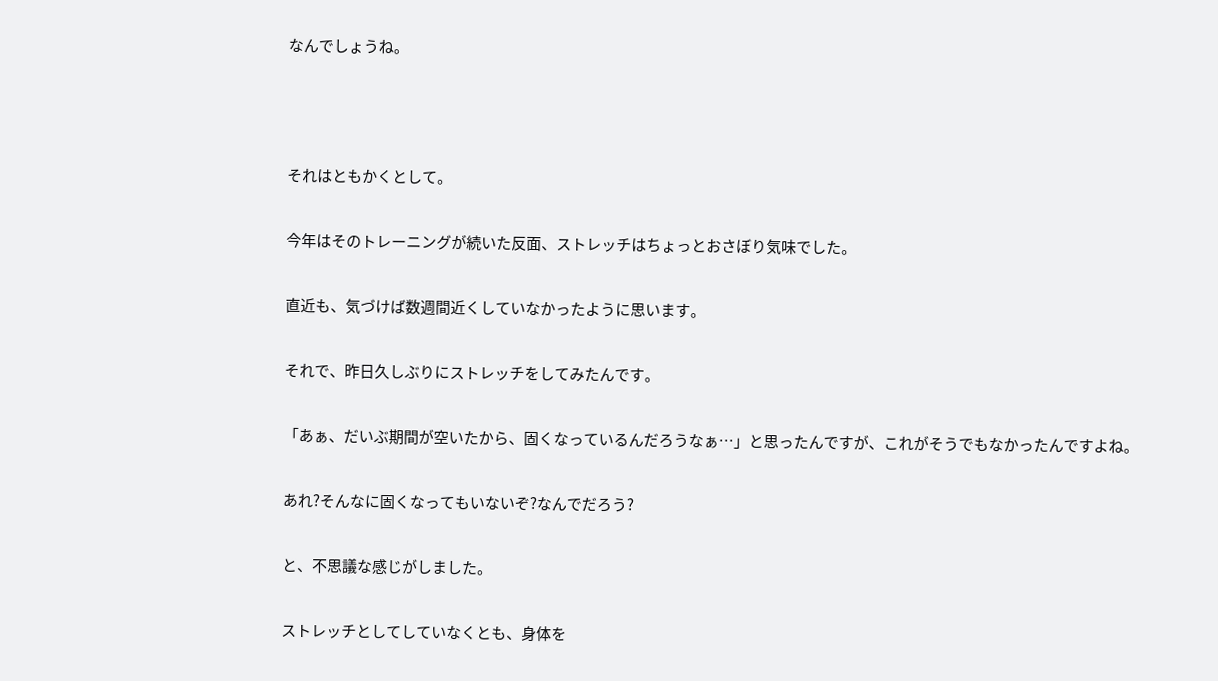なんでしょうね。



それはともかくとして。

今年はそのトレーニングが続いた反面、ストレッチはちょっとおさぼり気味でした。

直近も、気づけば数週間近くしていなかったように思います。

それで、昨日久しぶりにストレッチをしてみたんです。

「あぁ、だいぶ期間が空いたから、固くなっているんだろうなぁ…」と思ったんですが、これがそうでもなかったんですよね。

あれ?そんなに固くなってもいないぞ?なんでだろう?

と、不思議な感じがしました。

ストレッチとしてしていなくとも、身体を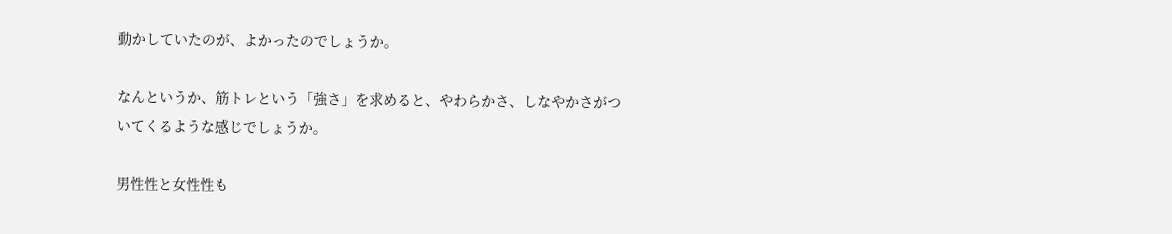動かしていたのが、よかったのでしょうか。

なんというか、筋トレという「強さ」を求めると、やわらかさ、しなやかさがついてくるような感じでしょうか。

男性性と女性性も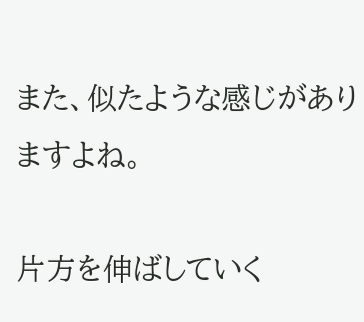また、似たような感じがありますよね。

片方を伸ばしていく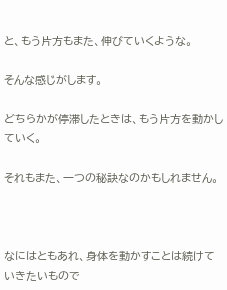と、もう片方もまた、伸びていくような。

そんな感じがします。

どちらかが停滞したときは、もう片方を動かしていく。

それもまた、一つの秘訣なのかもしれません。



なにはともあれ、身体を動かすことは続けていきたいもので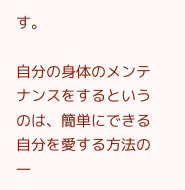す。

自分の身体のメンテナンスをするというのは、簡単にできる自分を愛する方法の一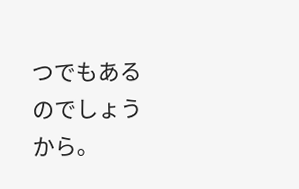つでもあるのでしょうから。